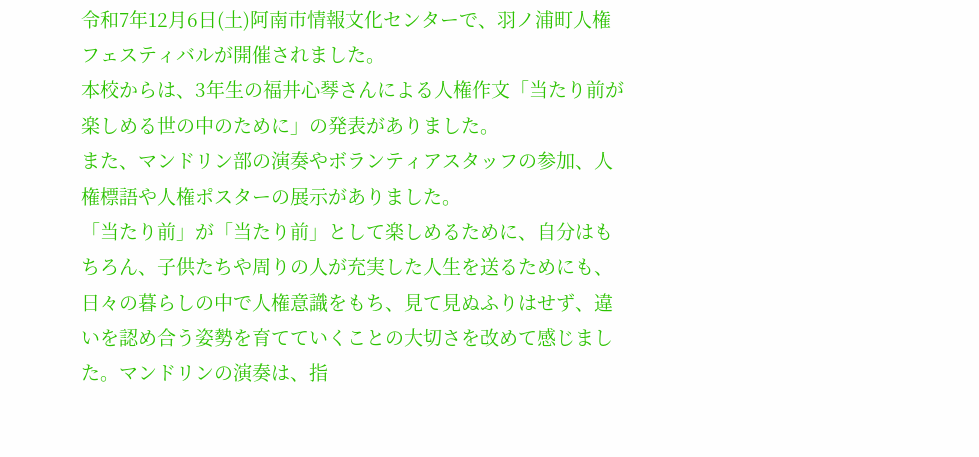令和7年12月6日(土)阿南市情報文化センターで、羽ノ浦町人権フェスティバルが開催されました。
本校からは、3年生の福井心琴さんによる人権作文「当たり前が楽しめる世の中のために」の発表がありました。
また、マンドリン部の演奏やボランティアスタッフの参加、人権標語や人権ポスターの展示がありました。
「当たり前」が「当たり前」として楽しめるために、自分はもちろん、子供たちや周りの人が充実した人生を送るためにも、日々の暮らしの中で人権意識をもち、見て見ぬふりはせず、違いを認め合う姿勢を育てていくことの大切さを改めて感じました。マンドリンの演奏は、指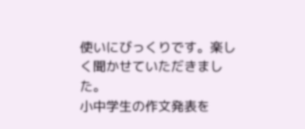使いにびっくりです。楽しく聞かせていただきました。
小中学生の作文発表を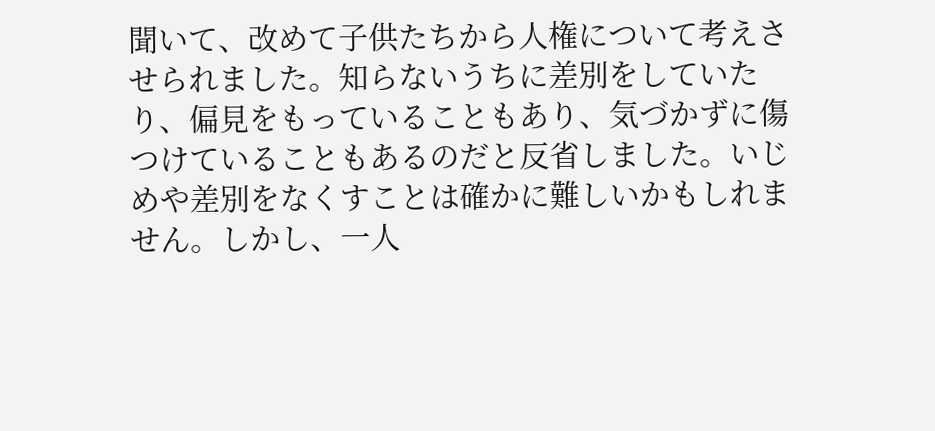聞いて、改めて子供たちから人権について考えさせられました。知らないうちに差別をしていたり、偏見をもっていることもあり、気づかずに傷つけていることもあるのだと反省しました。いじめや差別をなくすことは確かに難しいかもしれません。しかし、一人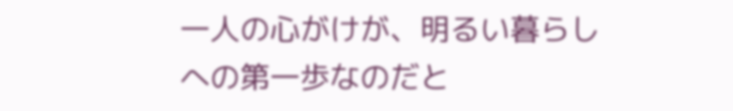一人の心がけが、明るい暮らしへの第一歩なのだと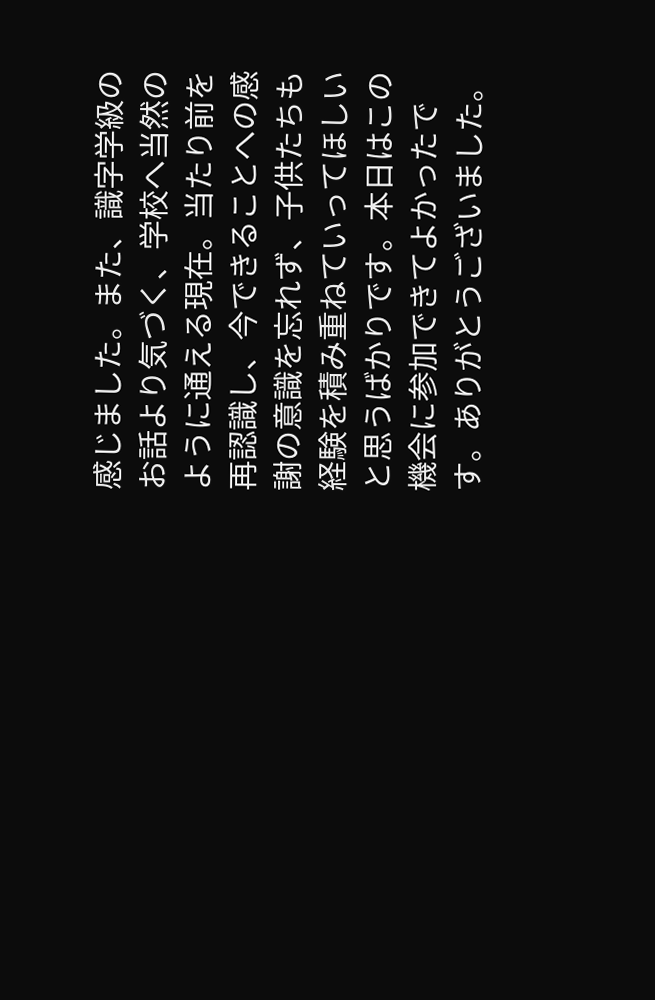感じました。また、識字学級のお話より気づく、学校へ当然のように通える現在。当たり前を再認識し、今できることへの感謝の意識を忘れず、子供たちも経験を積み重ねていってほしいと思うばかりです。本日はこの機会に参加できてよかったです。ありがとうございました。